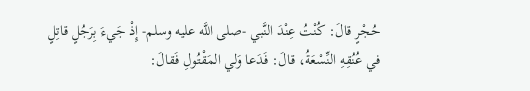حُجْرٍ قالَ: كُنْتُ عِنْدَ النَّبي -صلى اللَّه عليه وسلم- إِذْ جَيءَ بِرَجُلٍ قاتِلٍ في عُنُقِهِ النِّسْعَةُ، قالَ: فَدَعا وَلي المَقْتُولِ فَقالَ: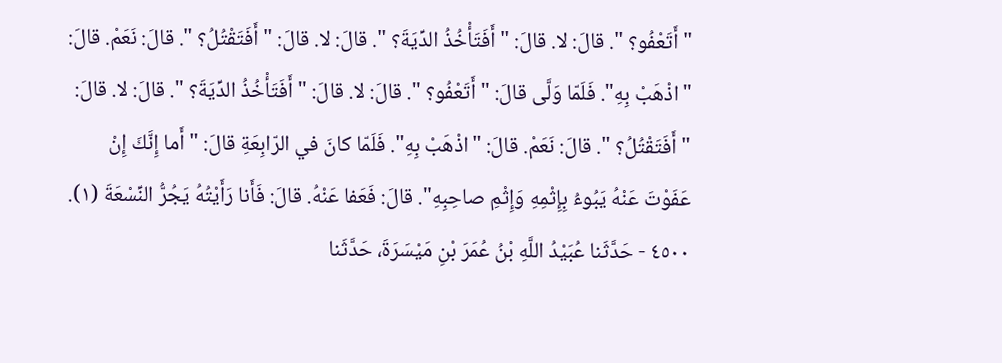"أَتَعْفُو؟ ". قالَ: لا. قالَ: "أَفَتَأْخُذُ الدِّيَةَ؟ ". قالَ: لا. قالَ: "أَفَتَقْتُلُ؟ ". قالَ: نَعَمْ. قالَ: "اذْهَبْ بِهِ". فَلَمّا وَلَّى قالَ: "أَتَعْفُو؟ ". قالَ: لا. قالَ: "أَفَتَأْخُذُ الدِّيَةَ؟ ". قالَ: لا. قالَ: "أَفَتَقْتُلُ؟ ". قالَ: نَعَمْ. قالَ: "اذْهَبْ بِهِ". فَلَمّا كانَ في الرّابِعَةِ قالَ: "أَما إِنَّكَ إِنْ عَفَوْتَ عَنْهُ يَبُوءُ بِإِثْمِهِ وَإِثْمِ صاحِبِهِ". قالَ: فَعَفا عَنْهُ. قالَ: فَأَنا رَأَيْتُهُ يَجُرُّ النِّسْعَةَ (١).
٤٥٠٠ - حَدَّثَنا عُبَيْدُ اللَّهِ بْنُ عُمَرَ بْنِ مَيْسَرَةَ، حَدَّثَنا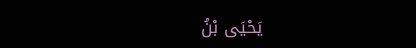يَحْيَى بْنُ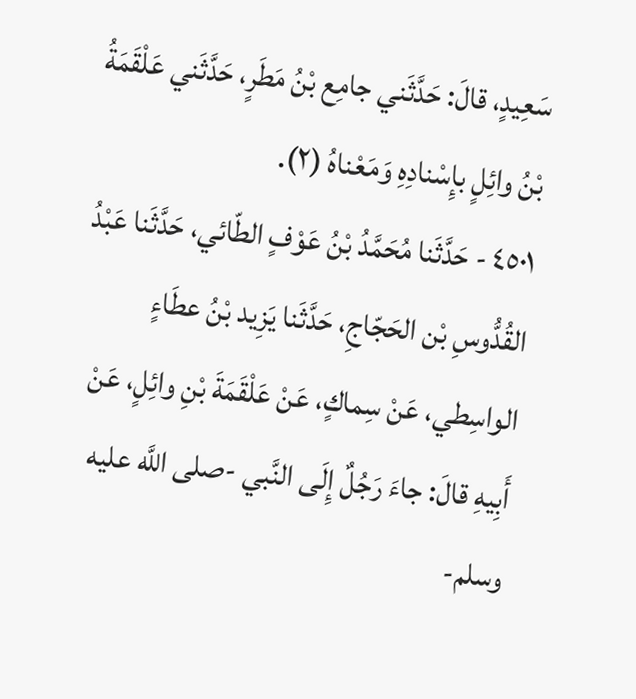سَعِيدٍ، قالَ: حَدَّثَني جامِع بْنُ مَطَرٍ، حَدَّثَني عَلْقَمَةُ بْنُ وائِلٍ بإِسْنادِهِ وَمَعْناهُ (٢).
٤٥٠١ - حَدَّثَنا مُحَمَّدُ بْنُ عَوْفٍ الطّائي، حَدَّثَنا عَبْدُ القُدُّوسِ بْن الحَجّاجِ، حَدَّثَنا يَزِيد بْنُ عطَاءٍ الواسِطي، عَنْ سِماكٍ، عَنْ عَلْقَمَةَ بْنِ وائِلٍ، عَنْ أَبِيهِ قالَ: جاءَ رَجُلٌ إِلَى النَّبي -صلى اللَّه عليه وسلم-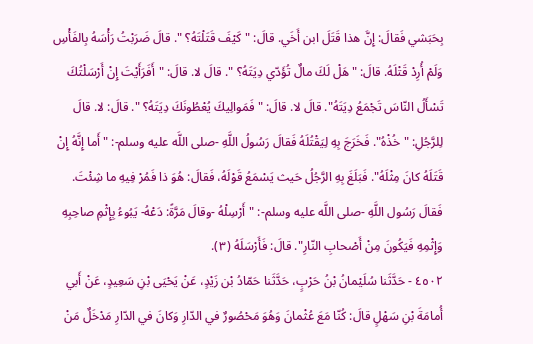بِحَبَشي فَقالَ: إِنَّ هذا قَتَلَ ابن أَخَي. قالَ: "كَيْفَ قَتَلْتَهُ؟ ". قالَ ضَرَبْتُ رَأْسَهُ بِالفَأْسِ وَلَمْ أُرِدْ قَتْلَهُ. قالَ: "هَلْ لَكَ مالٌ تُؤَدّي دِيَتَهُ؟ ". قالَ لا. قالَ: "أَفَرَأَيْتَ إِنْ أَرْسَلْتُكَ تَسْأَلُ النّاسَ تَجْمَعُ دِيَتَهُ". قالَ لا. قالَ: "فَمَوالِيكَ يُعْطُونَكَ دِيَتَهُ؟ ". قالَ: لا. قالَ لِلرَّجُلِ: "خُذْهُ". فَخَرَجَ بِهِ لِيَقْتُلَهُ فَقالَ رَسُولُ اللَّهِ -صلى اللَّه عليه وسلم-: "أَما إِنَّهُ إِنْ قَتَلَهُ كانَ مِثْلَهُ". فَبَلَغَ بِهِ الرَّجُلُ حَيث يَسْمَعُ قَوْلَهُ، فَقالَ: هُوَ ذا فَمُرْ فِيهِ ما شِئْتَ. فَقالَ رَسُول اللَّهِ -صلى اللَّه عليه وسلم-: "أَرْسِلْهُ -وقالَ مَرَّةً: دَعْهُ- يَبُوءُ بِإِثْمِ صاحِبِهِ وَإِثْمِهِ فَيَكُونَ مِنْ أَصْحابِ النّارِ". قالَ: فَأَرْسَلَهُ (٣).
٤٥٠٢ - حَدَّثَنا سُلَيْمانُ بْنُ حَرْبٍ، حَدَّثَنا حَمّادُ بْن زَيْدٍ، عَنْ يَحْيَى بْنِ سَعِيدٍ، عَنْ أَبي أُمامَةَ بْنِ سَهْلٍ قالَ: كُنّا مَعَ عُثْمانَ وَهُوَ مَحْصُورٌ في الدّارِ وَكانَ في الدّارِ مَدْخَلٌ مَنْ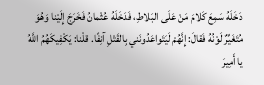دَخَلَهُ سَمِعَ كَلامَ مَنْ عَلَى البَلاطِ، فَدَخَلَهُ عُثْمانُ فَخَرَجَ إِلَيْنا وَهُوَ مُتَغَيِّرٌ لَوْنُهُ فَقالَ: إِنَّهُمْ لَيَتَواعَدُونَني بِالقَتْلِ آنِفًا. قلْنا: يَكْفِيكَهُمُ اللَّهُ يا أَمِيرَ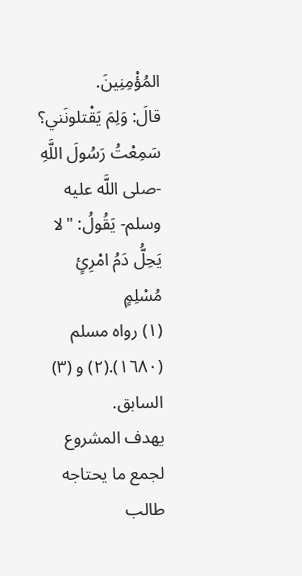المُؤْمِنِينَ.
قالَ: وَلِمَ يَقْتلونَني؟ سَمِعْتُ رَسُولَ اللَّهِ -صلى اللَّه عليه وسلم- يَقُولُ: "لا يَحِلُّ دَمُ امْرِئٍ مُسْلِمٍ
(١) رواه مسلم (١٦٨٠).(٢) و (٣) السابق.
يهدف المشروع لجمع ما يحتاجه طالب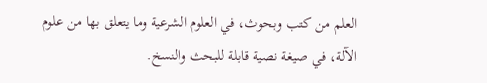العلم من كتب وبحوث، في العلوم الشرعية وما يتعلق بها من علوم الآلة، في صيغة نصية قابلة للبحث والنسخ.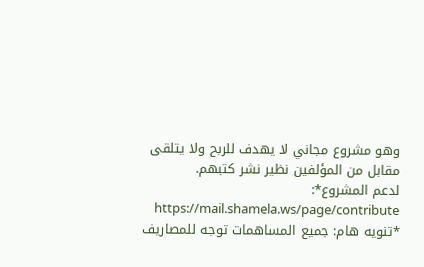وهو مشروع مجاني لا يهدف للربح ولا يتلقى مقابل من المؤلفين نظير نشر كتبهم.
لدعم المشروع*: https://mail.shamela.ws/page/contribute
*تنويه هام: جميع المساهمات توجه للمصاريف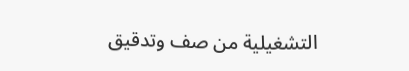التشغيلية من صف وتدقيق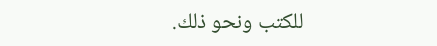للكتب ونحو ذلك.